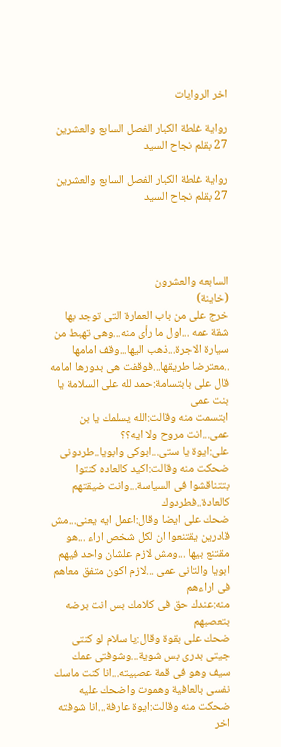اخر الروايات

رواية غلطة الكبار الفصل السابع والعشرين 27 بقلم نجاح السيد

رواية غلطة الكبار الفصل السابع والعشرين 27 بقلم نجاح السيد




السابعه والعشرون
(خاينة)
خرج على من باب العمارة التى توجد بها شقة عمه ...اول ما رأى منه...وهى تهبط من سيارة الاجرة...ذهب اليها...وقف امامها ..معترضا طريقها...فوقفت هى بدورها امامه
قال على بابتسامة:حمد لله على السلامة يا بنت عمى
ابتسمت منه وقالت:الله يسلمك يا بن عمى...انت مروح ولا ايه؟؟
على:ايوة يا ستى...ابوكى وابويا..طردونى
ضحكت منه وقالت:اكيد كالعاده كنتوا بتتناقشوا فى السياسة...وانت ضيقتهم كالعادة..فطردوك
ضحك على ايضا وقال:اعمل ايه يعنى...مش قادرين يقتنعوا ان لكل شخص اراء ...هو مقتنع بيها ...ومش لازم علشان واحد فيهم ابويا والتانى عمى ...لازم اكون متفق معاهم فى اراءهم
منه:عندك حق فى كلامك بس انت برضه بتعصبهم
ضحك على بقوة وقال:يا سلام لو كنتى جيتى بدرى بس شوية...وشوفتى عمك سيف وهو فى قمة عصبيته...انا كنت ماسك نفسى بالعافية وهموت واضحك عليه
ضحكت منه وقالت:ايوة عارفة...انا شوفته اخر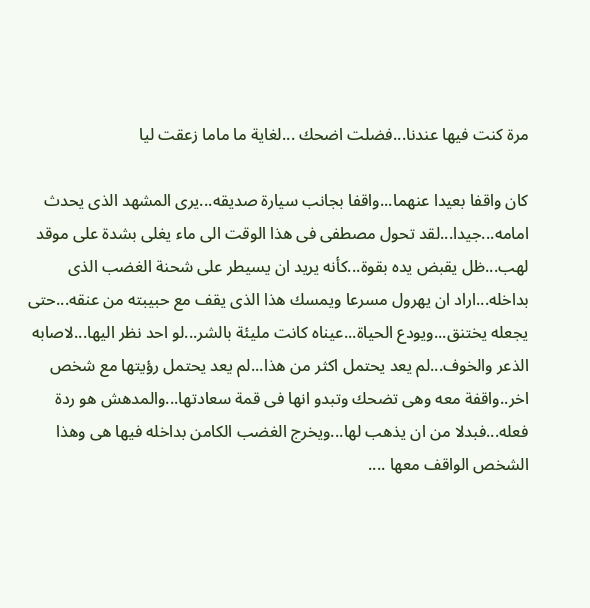مرة كنت فيها عندنا...فضلت اضحك ...لغاية ما ماما زعقت ليا

كان واقفا بعيدا عنهما...واقفا بجانب سيارة صديقه...يرى المشهد الذى يحدث امامه...جيدا...لقد تحول مصطفى فى هذا الوقت الى ماء يغلى بشدة على موقد لهب...ظل يقبض يده بقوة...كأنه يريد ان يسيطر على شحنة الغضب الذى بداخله...اراد ان يهرول مسرعا ويمسك هذا الذى يقف مع حبيبته من عنقه...حتى يجعله يختنق...ويودع الحياة...عيناه كانت مليئة بالشر...لو احد نظر اليها...لاصابه الذعر والخوف...لم يعد يحتمل اكثر من هذا...لم يعد يحتمل رؤيتها مع شخص اخر..واقفة معه وهى تضحك وتبدو انها فى قمة سعادتها...والمدهش هو ردة فعله...فبدلا من ان يذهب لها...ويخرج الغضب الكامن بداخله فيها هى وهذا الشخص الواقف معها ....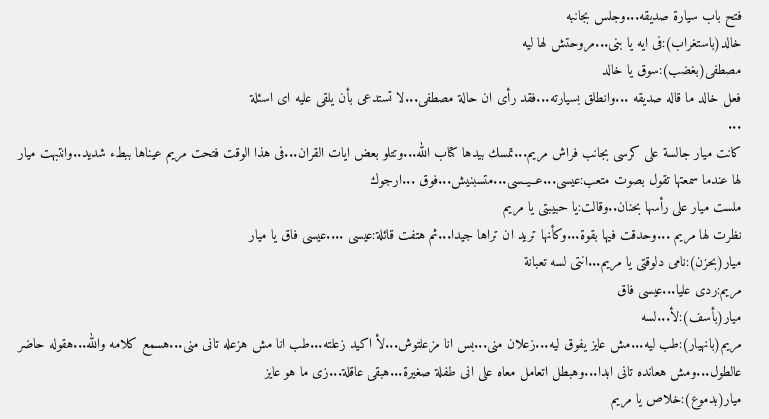فتح باب سيارة صديقه...وجلس بجانبه
خالد(باستغراب):فى ايه يا بنى...مروحتش لها ليه
مصطفى(بغضب):سوق يا خالد
فعل خالد ما قاله صديقه ...وانطلق بسيارته...فقد رأى ان حالة مصطفى...لا تستدعى بأن يلقى عليه اى اسئلة
...
كانت ميار جالسة على كرسى بجانب فراش مريم...تمسك بيدها كتاب الله...وتتلو بعض ايات القران...فى هذا الوقت فتحت مريم عيناها ببطء شديد..وانتبهت ميار لها عندما سمعتها تقول بصوت متعب:عيسى...عــيــسى...متسبنيش...فوق ...ارجوك
ملست ميار على رأسها بحنان..وقالت:يا حبيبتى يا مريم
نظرت لها مريم ...وحدقت فيها بقوة...وكأنها تريد ان تراها جيدا...ثم هتفت قائلة:عيسى ....عيسى فاق يا ميار
ميار(بحزن):نامى دلوقتى يا مريم...انتى لسه تعبانة
مريم:ردى عليا...عيسى فاق
ميار(بأسف):لأ...لسه
مريم(بانهيار):طب ليه...مش عايز يفوق ليه...زعلان منى...بس انا مزعلتوش...لأ اكيد زعلته...طب انا مش هزعله تانى منى...هسمع كلامه والله...هقوله حاضر عالطول...ومش هعانده تانى ابدا...وهبطل اتعامل معاه على انى طفلة صغيرة...هبقى عاقلة...زى ما هو عايز
ميار(بدموع):خلاص يا مريم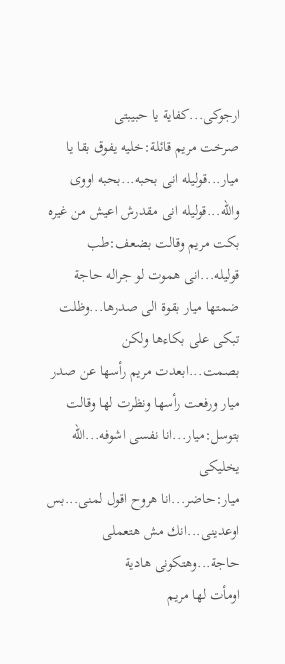ارجوكى...كفاية يا حبيبتى
صرخت مريم قائلة:خليه يفوق بقا يا ميار...قوليله انى بحبه...بحبه اووى والله...قوليله انى مقدرش اعيش من غيره
بكت مريم وقالت بضعف:طب قوليله...انى هموت لو جراله حاجة
ضمتها ميار بقوة الى صدرها...وظلت تبكى على بكاءها ولكن بصمت...ابعدت مريم رأسها عن صدر ميار ورفعت رأسها ونظرت لها وقالت بتوسل:ميار...انا نفسى اشوفه...الله يخليكى
ميار:حاضر...انا هروح اقول لمنى...بس اوعدينى...انك مش هتعملى حاجة...وهتكونى هادية
اومأت لها مريم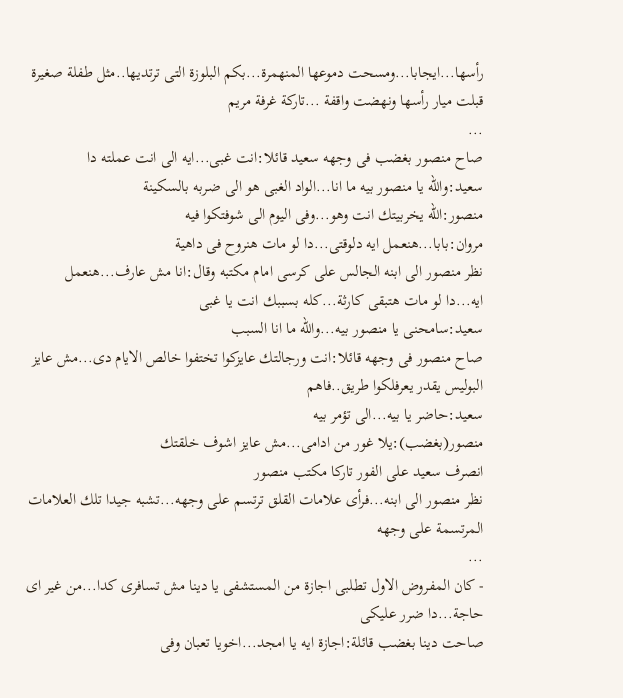رأسها...ايجابا...ومسحت دموعها المنهمرة...بكم البلوزة التى ترتديها..مثل طفلة صغيرة
قبلت ميار رأسها ونهضت واقفة ...تاركة غرفة مريم
...
صاح منصور بغضب فى وجهه سعيد قائلا:انت غبى...ايه الى انت عملته دا
سعيد:والله يا منصور بيه ما انا...الواد الغبى هو الى ضربه بالسكينة
منصور:الله يخربيتك انت وهو...وفى اليوم الى شوفتكوا فيه
مروان:بابا...هنعمل ايه دلوقتى...دا لو مات هنروح فى داهية
نظر منصور الى ابنه الجالس على كرسى امام مكتبه وقال:انا مش عارف...هنعمل ايه...دا لو مات هتبقى كارثة...كله بسببك انت يا غبى
سعيد:سامحنى يا منصور بيه...والله ما انا السبب
صاح منصور فى وجهه قائلا:انت ورجالتك عايزكوا تختفوا خالص الايام دى...مش عايز البوليس يقدر يعرفلكوا طريق..فاهم
سعيد:حاضر يا بيه...الى تؤمر بيه
منصور(بغضب):يلا غور من ادامى...مش عايز اشوف خلقتك
انصرف سعيد على الفور تاركا مكتب منصور
نظر منصور الى ابنه...فرأى علامات القلق ترتسم على وجهه...تشبه جيدا تلك العلامات المرتسمة على وجهه
...
- كان المفروض الاول تطلبى اجازة من المستشفى يا دينا مش تسافرى كدا...من غير اى حاجة...دا ضرر عليكى
صاحت دينا بغضب قائلة:اجازة ايه يا امجد...اخويا تعبان وفى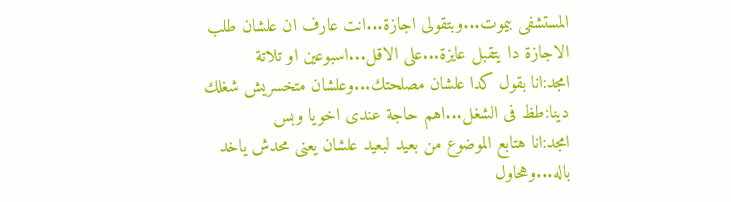المستشفى بيموت...وبتقولى اجازة...انت عارف ان علشان طلب الاجازة دا يتقبل عايزة...على الاقل...اسبوعين او تلاتة
امجد:انا بقول كدا علشان مصلحتك...وعلشان متخسريش شغلك
دينا:طظ فى الشغل...اهم حاجة عندى اخويا وبس
امجد:انا هتابع الموضوع من بعيد لبعيد علشان يعنى محدش ياخد باله...وهحاول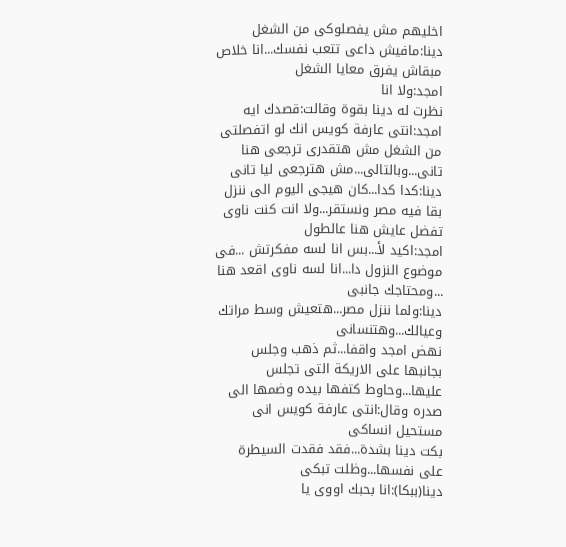اخليهم مش يفصلوكى من الشغل
دينا:مافيش داعى تتعب نفسك...انا خلاص مبقاش يفرق معايا الشغل
امجد:ولا انا
نظرت له دينا بقوة وقالت:قصدك ايه
امجد:انتى عارفة كويس انك لو اتفصلتى من الشغل مش هتقدرى ترجعى هنا تانى...وبالتالى...مش هترجعى ليا تانى
دينا:كدا كدا...كان هيجى اليوم الى ننزل بقا فيه مصر ونستقر...ولا انت كنت ناوى تفضل عايش هنا عالطول
امجد:اكيد لأ...بس انا لسه مفكرتش ...فى موضوع النزول دا...انا لسه ناوى اقعد هنا ...ومحتاجك جانبى
دينا:ولما ننزل مصر...هتعيش وسط مراتك وعيالك...وهتنسانى
نهض امجد واقفا...ثم ذهب وجلس بجانبها على الاريكة التى تجلس عليها...وحاوط كتفها بيده وضمها الى صدره وقال:انتى عارفة كويس انى مستحيل انساكى
بكت دينا بشدة...فقد فقدت السيطرة على نفسها...وظلت تبكى
دينا(ببكا):انا بحبك اووى يا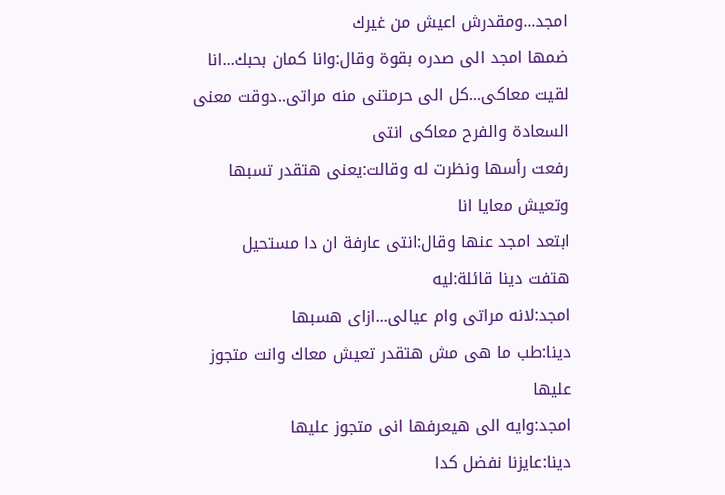امجد...ومقدرش اعيش من غيرك
ضمها امجد الى صدره بقوة وقال:وانا كمان بحبك...انا لقيت معاكى...كل الى حرمتنى منه مراتى..دوقت معنى السعادة والفرح معاكى انتى
رفعت رأسها ونظرت له وقالت:يعنى هتقدر تسبها وتعيش معايا انا
ابتعد امجد عنها وقال:انتى عارفة ان دا مستحيل
هتفت دينا قائلة:ليه
امجد:لانه مراتى وام عيالى...ازاى هسبها
دينا:طب ما هى مش هتقدر تعيش معاك وانت متجوز عليها
امجد:وايه الى هيعرفها انى متجوز عليها
دينا:عايزنا نفضل كدا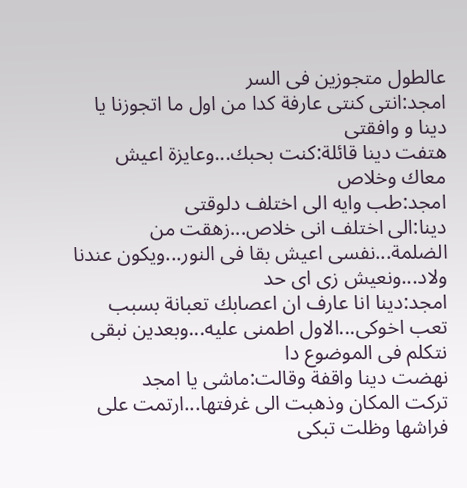عالطول متجوزين فى السر
امجد:انتى كنتى عارفة كدا من اول ما اتجوزنا يا دينا و وافقتى
هتفت دينا قائلة:كنت بحبك...وعايزة اعيش معاك وخلاص
امجد:طب وايه الى اختلف دلوقتى
دينا:الى اختلف انى خلاص...زهقت من الضلمة...نفسى اعيش بقا فى النور...ويكون عندنا ولاد...ونعيش زى اى حد
امجد:دينا انا عارف ان اعصابك تعبانة بسبب تعب اخوكى...الاول اطمنى عليه...وبعدين نبقى نتكلم فى الموضوع دا
نهضت دينا واقفة وقالت:ماشى يا امجد
تركت المكان وذهبت الى غرفتها...ارتمت على فراشها وظلت تبكى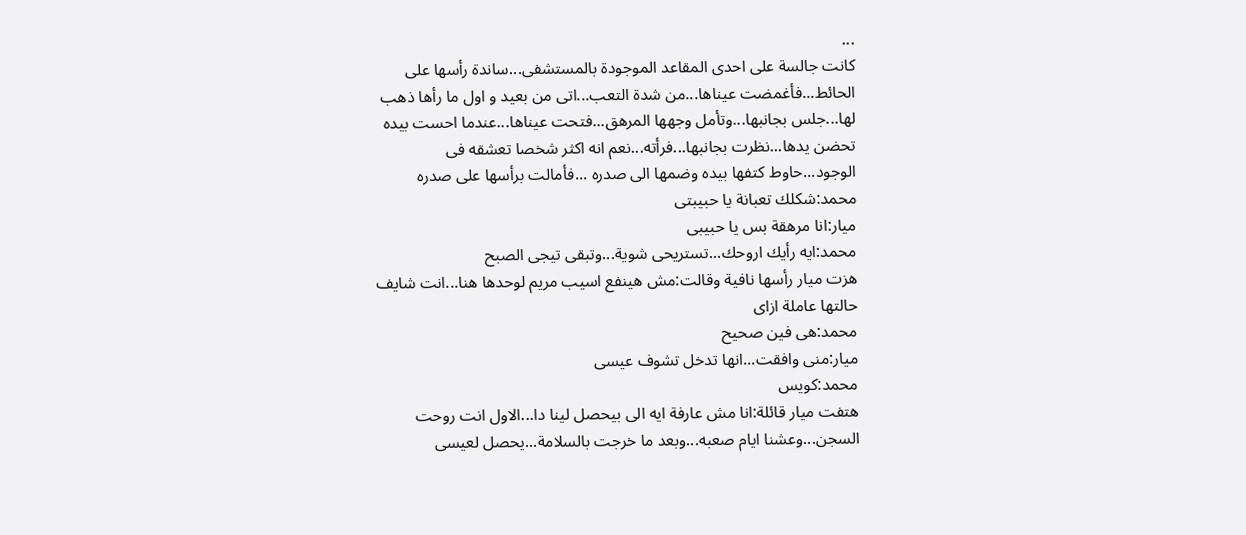...
كانت جالسة على احدى المقاعد الموجودة بالمستشفى...ساندة رأسها على الحائط...فأغمضت عيناها...من شدة التعب...اتى من بعيد و اول ما رأها ذهب لها...جلس بجانبها...وتأمل وجهها المرهق...فتحت عيناها...عندما احست بيده تحضن يدها...نظرت بجانبها...فرأته...نعم انه اكثر شخصا تعشقه فى الوجود...حاوط كتفها بيده وضمها الى صدره ...فأمالت برأسها على صدره
محمد:شكلك تعبانة يا حبيبتى
ميار:انا مرهقة بس يا حبيبى
محمد:ايه رأيك اروحك...تستريحى شوية...وتبقى تيجى الصبح
هزت ميار رأسها نافية وقالت:مش هينفع اسيب مريم لوحدها هنا...انت شايف حالتها عاملة ازاى
محمد:هى فين صحيح
ميار:منى وافقت...انها تدخل تشوف عيسى
محمد:كويس
هتفت ميار قائلة:انا مش عارفة ايه الى بيحصل لينا دا...الاول انت روحت السجن...وعشنا ايام صعبه...وبعد ما خرجت بالسلامة...يحصل لعيسى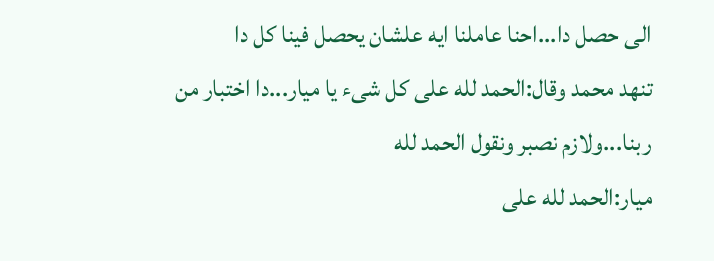الى حصل دا...احنا عاملنا ايه علشان يحصل فينا كل دا
تنهد محمد وقال:الحمد لله على كل شىء يا ميار...دا اختبار من ربنا...ولازم نصبر ونقول الحمد لله
ميار:الحمد لله على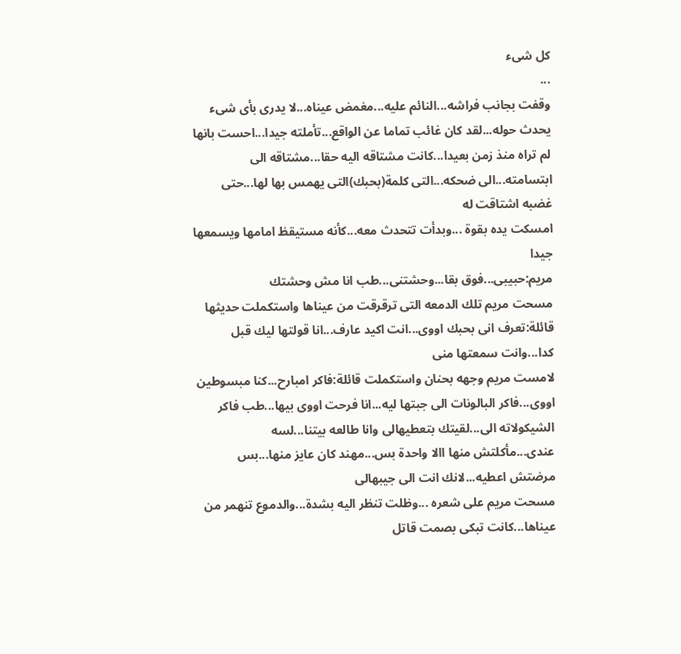كل شىء
...
وقفت بجانب فراشه...النائم عليه...مغمض عيناه...لا يدرى بأى شىء يحدث حوله...لقد كان غائب تماما عن الواقع...تأملته جيدا...احست بانها لم تراه منذ زمن بعيدا...كانت مشتاقه اليه حقا...مشتاقه الى ابتسامته...الى ضحكه...التى كلمة(بحبك)التى يهمس بها لها...حتى غضبه اشتاقت له
امسكت يده بقوة ...وبدأت تتحدث معه...كأنه مستيقظ امامها ويسمعها جيدا
مريم:حبيبى...فوق بقا...وحشتنى...طب انا مش وحشتك
مسحت مريم تلك الدمعه التى ترقرقت من عيناها واستكملت حديثها قائلة:تعرف انى بحبك اووى...انت اكيد عارف...انا قولتها ليك قبل كدا...وانت سمعتها منى
لامست مريم وجهه بحنان واستكملت قائلة:فاكر امبارح...كنا مبسوطين اووى...فاكر البالونات الى جبتها ليه...انا فرحت اووى بيها...طب فاكر الشيكولاته الى...لقيتك بتعطيهالى وانا طالعه بيتنا...لسه عندى...مأكلتش منها االا واحدة بس...مهند كان عايز منها...بس مرضتش اعطيه...لانك انت الى جيبهالى
مسحت مريم على شعره ...وظلت تنظر اليه بشدة...والدموع تنهمر من عيناها...كانت تبكى بصمت قاتل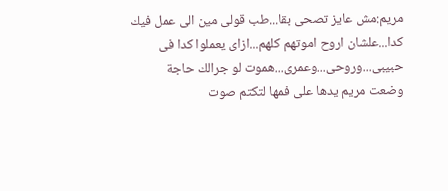مريم:مش عايز تصحى بقا...طب قولى مين الى عمل فيك كدا...علشان اروح اموتهم كلهم...ازاى يعملوا كدا فى حبيبى...وروحى...وعمرى...هموت لو جرالك حاجة
وضعت مريم يدها على فمها لتكتم صوت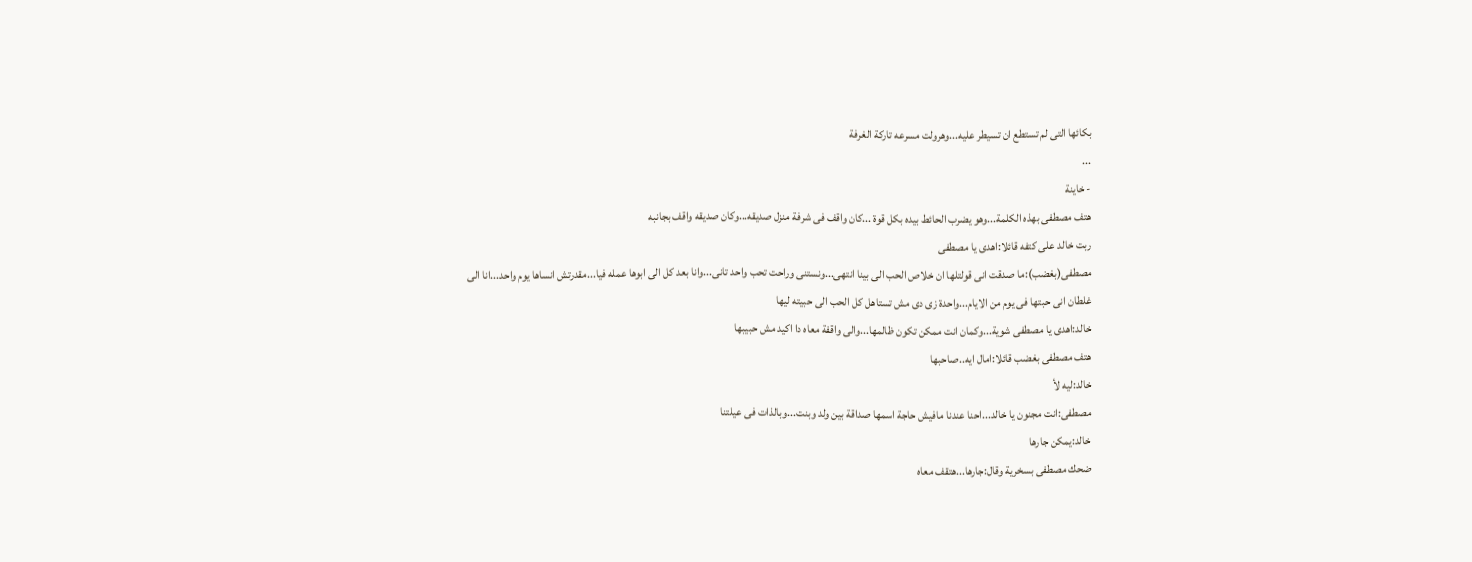بكائها التى لم تستطع ان تسيطر عليه...وهرولت مسرعه تاركة الغرفة
...
- خاينة
هتف مصطفى بهذه الكلمة...وهو يضرب الحائط بيده بكل قوة ...كان واقف فى شرفة منزل صديقه...وكان صديقه واقف بجانبه
ربت خالد على كتفه قائلا:اهدى يا مصطفى
مصطفى(بغضب):ما صدقت انى قولتلها ان خلاص الحب الى بينا انتهى...ونستنى وراحت تحب واحد تانى...وانا بعد كل الى ابوها عمله فيا...مقدرتش انساها يوم واحد...انا الى غلطان انى حبتها فى يوم من الايام...واحدة زى دى مش تستاهل كل الحب الى حبيته ليها
خالد:اهدى يا مصطفى شوية...وكمان انت ممكن تكون ظالمها...والى واقفة معاه دا اكيد مش حبيبها
هتف مصطفى بغضب قائلا:امال ايه..صاحبها
خالد:ليه لأ
مصطفى:انت مجنون يا خالد...احنا عندنا مافيش حاجة اسمها صداقة بين ولد وبنت...وبالذات فى عيلتنا
خالد:يمكن جارها
ضحك مصطفى بسخرية وقال:جارها...هتقف معاه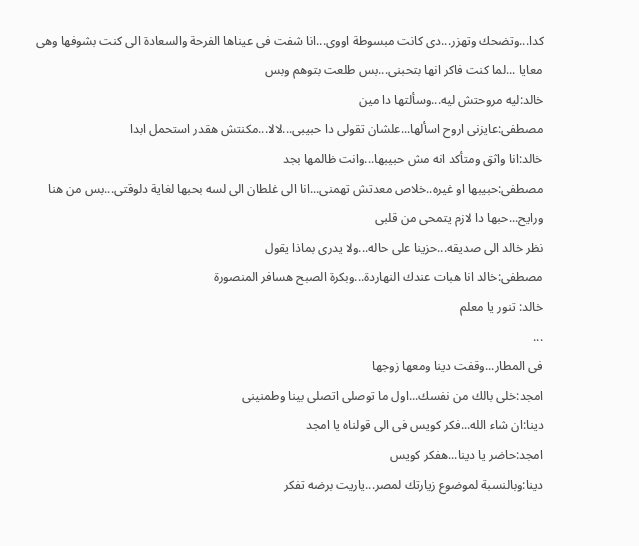كدا...وتضحك وتهزر...دى كانت مبسوطة اووى...انا شفت فى عيناها الفرحة والسعادة الى كنت بشوفها وهى معايا ...لما كنت فاكر انها بتحبنى...بس طلعت بتوهم وبس
خالد:ليه مروحتش ليه...وسألتها دا مين
مصطفى:عايزنى اروح اسألها...علشان تقولى دا حبيبى...لالا...مكنتش هقدر استحمل ابدا
خالد:انا واثق ومتأكد انه مش حبيبها...وانت ظالمها بجد
مصطفى:حبيبها او غيره..خلاص معدتش تهمنى...انا الى غلطان الى لسه بحبها لغاية دلوقتى...بس من هنا ورايح...حبها دا لازم يتمحى من قلبى
نظر خالد الى صديقه...حزينا على حاله...ولا يدرى بماذا يقول
مصطفى:خالد انا هبات عندك النهاردة...وبكرة الصبح هسافر المنصورة
خالد: تنور يا معلم
...
فى المطار...وقفت دينا ومعها زوجها
امجد:خلى بالك من نفسك...اول ما توصلى اتصلى بينا وطمنينى
دينا:ان شاء الله...فكر كويس فى الى قولناه يا امجد
امجد:حاضر يا دينا...هفكر كويس
دينا:وبالنسبة لموضوع زيارتك لمصر...ياريت برضه تفكر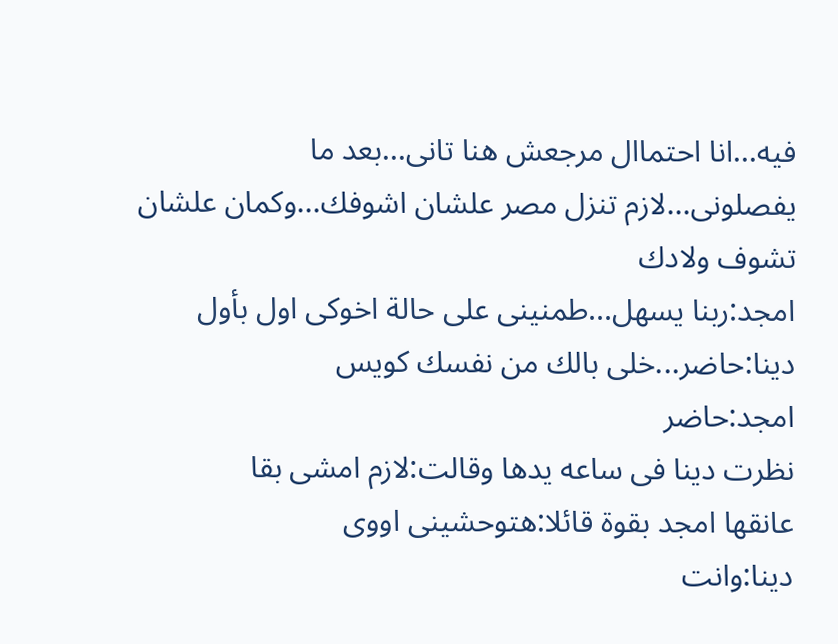فيه...انا احتماال مرجعش هنا تانى...بعد ما يفصلونى...لازم تنزل مصر علشان اشوفك...وكمان علشان تشوف ولادك
امجد:ربنا يسهل...طمنينى على حالة اخوكى اول بأول
دينا:حاضر...خلى بالك من نفسك كويس
امجد:حاضر
نظرت دينا فى ساعه يدها وقالت:لازم امشى بقا
عانقها امجد بقوة قائلا:هتوحشينى اووى
دينا:وانت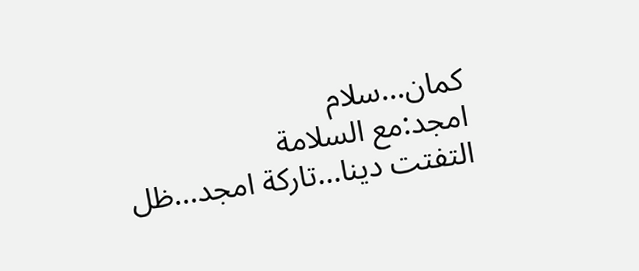كمان...سلام
امجد:مع السلامة
التفتت دينا...تاركة امجد...ظل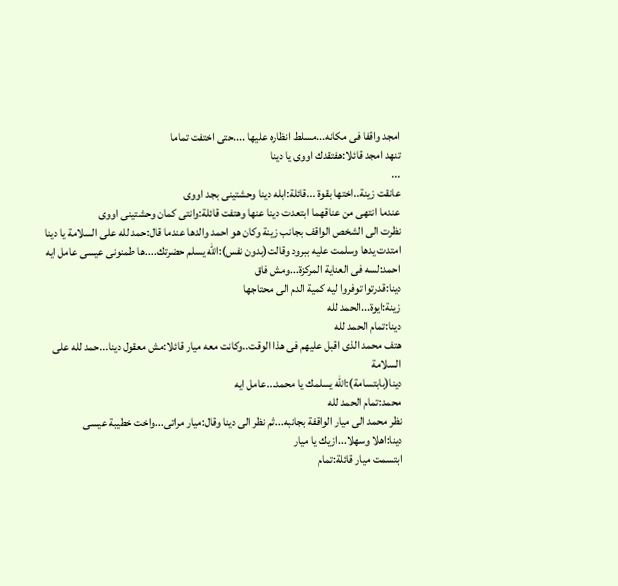امجد واقفا فى مكانه...مسلط انظاره عليها ....حتى اختفت تماما
تنهد امجد قائلا:هفتقدك اووى يا دينا
...
عانقت زينة..اختها بقوة ...قائلة:ابله دينا وحشتينى بجد اووى
عندما انتهى من عناقهما ابتعدت دينا عنها وهتفت قائلة:وانتى كمان وحشتينى اووى
نظرت الى الشخص الواقف بجانب زينة وكان هو احمد والدها عندما قال:حمد لله على السلامة يا دينا
امتدت يدها وسلمت عليه ببرود وقالت(بدون نفس):الله يسلم حضرتك....ها طمنونى عيسى عامل ايه
احمد:لسه فى العناية المركزة...ومش فاق
دينا:قدرتوا توفروا ليه كمية الدم الى محتاجها
زينة:ايوة...الحمد لله
دينا:تمام الحمد لله
هتف محمد الذى اقبل عليهم فى هذا الوقت..وكانت معه ميار قائلا:مش معقول دينا...حمد لله على السلامة
دينا(بابتسامة):الله يسلمك يا محمد...عامل ايه
محمد:تمام الحمد لله
نظر محمد الى ميار الواقفة بجانبه...ثم نظر الى دينا وقال:ميار مراتى...واخت خطيبة عيسى
دينا:اهلا وسهلا...ازيك يا ميار
ابتسمت ميار قائلة:تمام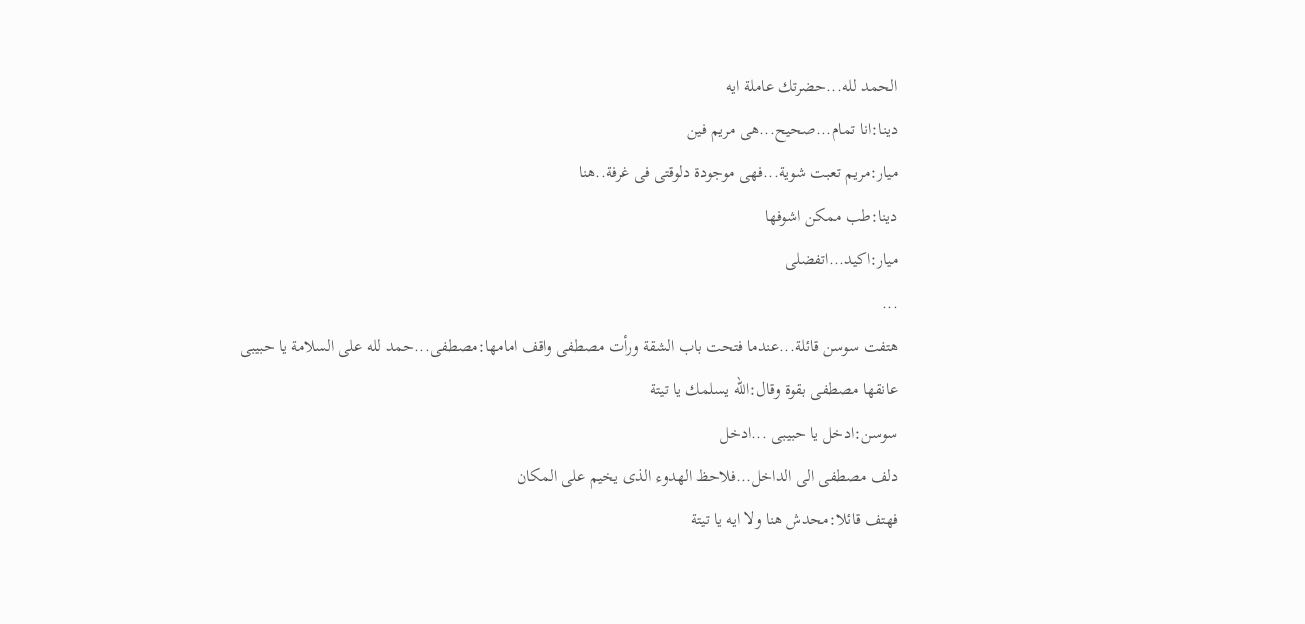الحمد لله...حضرتك عاملة ايه
دينا:انا تمام...صحيح...هى مريم فين
ميار:مريم تعبت شوية...فهى موجودة دلوقتى فى غرفة..هنا
دينا:طب ممكن اشوفها
ميار:اكيد...اتفضلى
...
هتفت سوسن قائلة...عندما فتحت باب الشقة ورأت مصطفى واقف امامها:مصطفى...حمد لله على السلامة يا حبيبى
عانقها مصطفى بقوة وقال:الله يسلمك يا تيتة
سوسن:ادخل يا حبيبى ...ادخل
دلف مصطفى الى الداخل...فلاحظ الهدوء الذى يخيم على المكان
فهتف قائلا:محدش هنا ولا ايه يا تيتة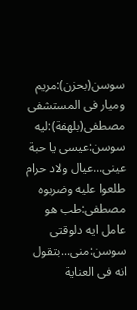سوسن(بحزن):مريم وميار فى المستشفى
مصطفى(بلهفة):ليه
سوسن:عيسى يا حبة عينى...عيال ولاد حرام طلعوا عليه وضربوه
مصطفى:طب هو عامل ايه دلوقتى
سوسن:منى...بتقول انه فى العناية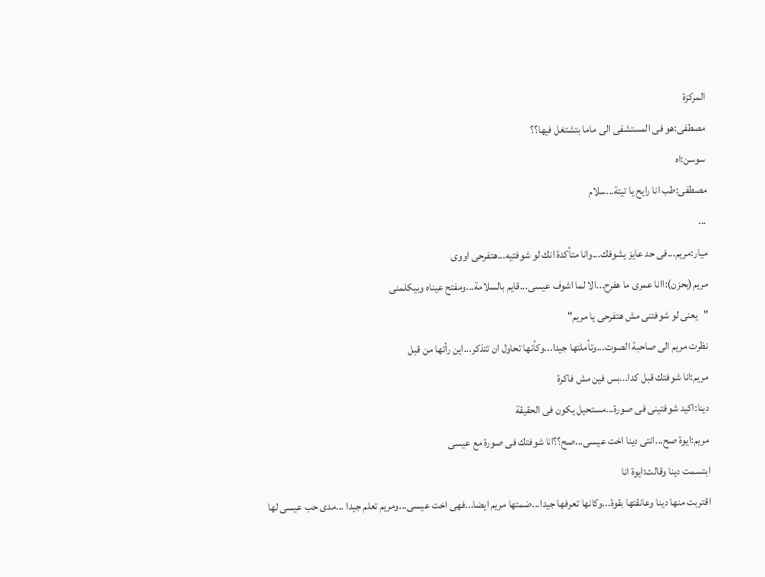المركزة
مصطفى:هو فى المستشفى الى ماما بتشتغل فيها؟؟
سوسن:اه
مصطفى:طب انا رايح يا تيتة...سلام
...
ميار:مريم...فى حد عايز يشوفك...وانا متأكدة انك لو شوفتيه...هتفرحى اووى
مريم(بحزن):اانا عمرى ما هفرح...الا لما اشوف عيسى...قايم بالسلامة...ومفتح عيناه وبيكلمنى
"يعنى لو شوفتنى مش هتفرحى يا مريم"
نظرت مريم الى صاحبة الصوت...وتأملتها جيدا...وكأنها تحاول ان تتذكر...اين رأتها من قبل
مريم:انا شوفتك قبل كدا...بس فين مش فاكرة
دينا:اكيد شوفتينى فى صورة...مستحيل يكون فى الحقيقة
مريم:ايوة صح...انتى دينا اخت عيسى...صح؟؟انا شوفتك فى صورة مع عيسى
ابتسمت دينا وقالت:ايوة انا
اقتربت منها دينا وعانقتها بقوة...وكانها تعرفها جيدا...ضمتها مريم ايضا...فهى اخت عيسى...ومريم تعلم جيدا ...مدى حب عيسى لها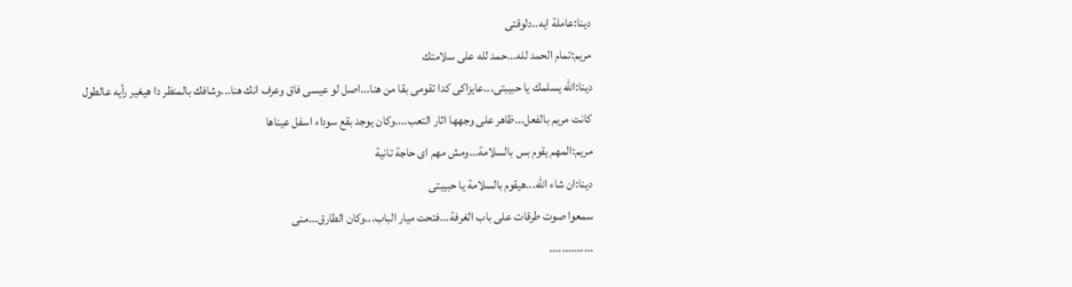دينا:عاملة ايه..دلوقتى
مريم:تمام الحمد لله...حمد لله على سلامتك
دينا:الله يسلمك يا حبيبتى...عايزاكى كدا تقومى بقا من هنا...اصل لو عيسى فاق وعرف انك هنا...وشافك بالمنظر دا هيغير رأيه عالطول
كانت مريم بالفعل...ظاهر على وجهها اثار التعب....وكان يوجد بقع سوداء اسفل عيناها
مريم:المهم يقوم بس بالسلامة...ومش مهم اى حاجة تانية
دينا:ان شاء الله...هيقوم بالسلامة يا حبيبتى
سمعوا صوت طرقات على باب الغرفة...فتحت ميار الباب...وكان الطارق...منى
..............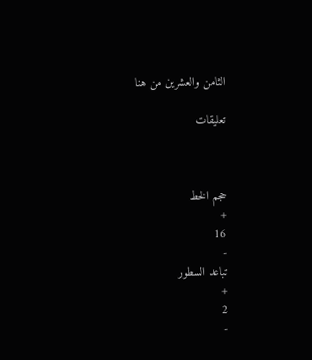الثامن والعشرين من هنا

تعليقات



حجم الخط
+
16
-
تباعد السطور
+
2
-